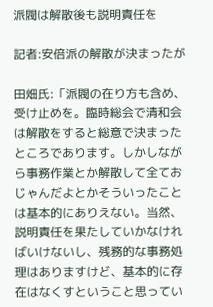派閥は解散後も説明責任を

記者:安倍派の解散が決まったが

田畑氏:「派閥の在り方も含め、受け止めを。臨時総会で清和会は解散をすると総意で決まったところであります。しかしながら事務作業とか解散して全ておじゃんだよとかそういったことは基本的にありえない。当然、説明責任を果たしていかなければいけないし、残務的な事務処理はありますけど、基本的に存在はなくすということ思ってい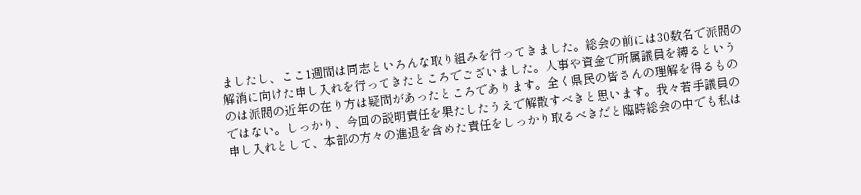ましたし、ここ1週間は同志といろんな取り組みを行ってきました。総会の前には30数名で派閥の解消に向けた申し入れを行ってきたところでございました。人事や資金で所属議員を縛るというのは派閥の近年の在り方は疑問があったところであります。全く県民の皆さんの理解を得るものではない。しっかり、今回の説明責任を果たしたうえで解散すべきと思います。我々若手議員の申し入れとして、本部の方々の進退を含めた責任をしっかり取るべきだと臨時総会の中でも私は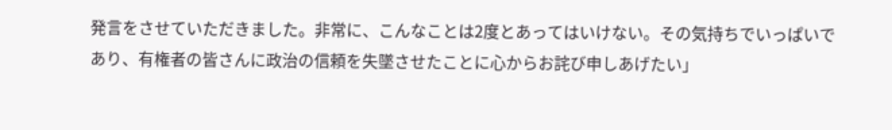発言をさせていただきました。非常に、こんなことは2度とあってはいけない。その気持ちでいっぱいであり、有権者の皆さんに政治の信頼を失墜させたことに心からお詫び申しあげたい」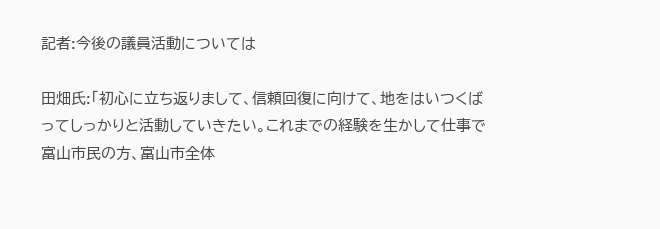記者:今後の議員活動については

田畑氏:「初心に立ち返りまして、信頼回復に向けて、地をはいつくばってしっかりと活動していきたい。これまでの経験を生かして仕事で富山市民の方、富山市全体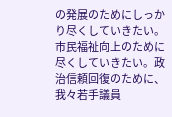の発展のためにしっかり尽くしていきたい。市民福祉向上のために尽くしていきたい。政治信頼回復のために、我々若手議員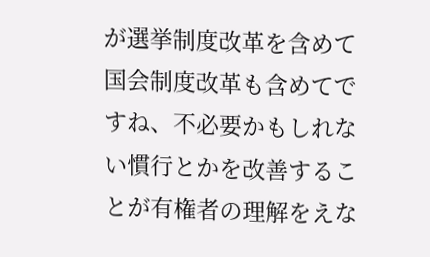が選挙制度改革を含めて国会制度改革も含めてですね、不必要かもしれない慣行とかを改善することが有権者の理解をえな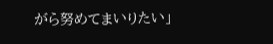がら努めてまいりたい」